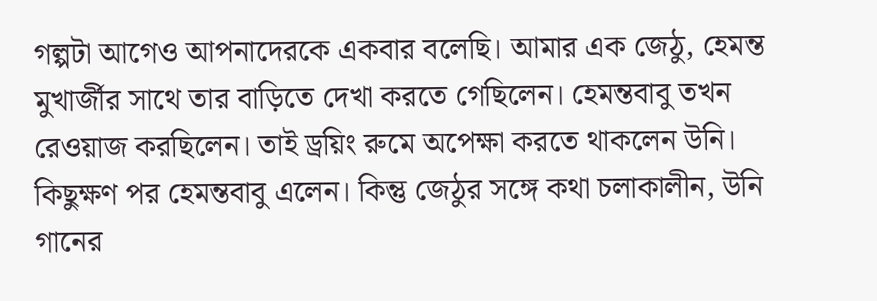গল্পটা আগেও আপনাদেরকে একবার বলেছি। আমার এক জেঠু, হেমন্ত মুখার্জীর সাথে তার বাড়িতে দেখা করতে গেছিলেন। হেমন্তবাবু তখন রেওয়াজ করছিলেন। তাই ড্রয়িং রুমে অপেক্ষা করতে থাকলেন উনি।
কিছুক্ষণ পর হেমন্তবাবু এলেন। কিন্তু জেঠুর সঙ্গে কথা চলাকালীন, উনি গানের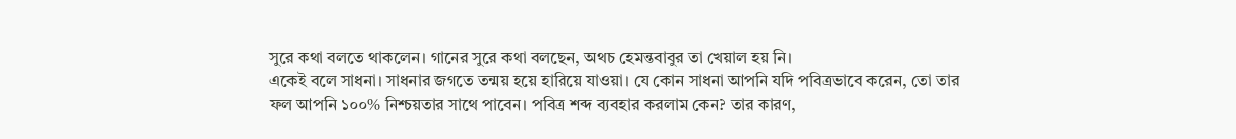সুরে কথা বলতে থাকলেন। গানের সুরে কথা বলছেন, অথচ হেমন্তবাবুর তা খেয়াল হয় নি।
একেই বলে সাধনা। সাধনার জগতে তন্ময় হয়ে হারিয়ে যাওয়া। যে কোন সাধনা আপনি যদি পবিত্রভাবে করেন, তো তার ফল আপনি ১০০% নিশ্চয়তার সাথে পাবেন। পবিত্র শব্দ ব্যবহার করলাম কেন? তার কারণ,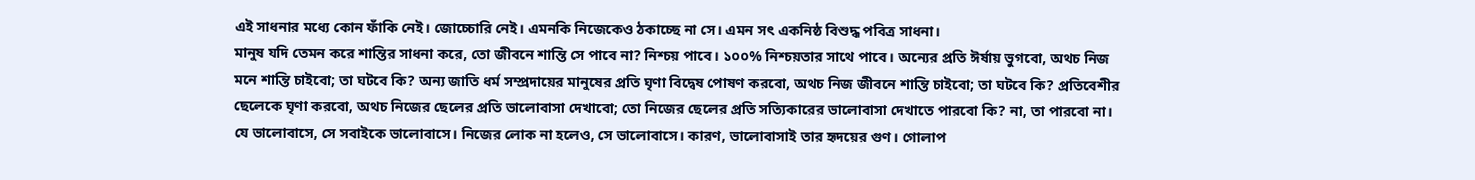এই সাধনার মধ্যে কোন ফাঁকি নেই। জোচ্চোরি নেই। এমনকি নিজেকেও ঠকাচ্ছে না সে। এমন সৎ একনিষ্ঠ বিশুদ্ধ পবিত্র সাধনা।
মানুষ যদি তেমন করে শান্তির সাধনা করে, তো জীবনে শান্তি সে পাবে না? নিশ্চয় পাবে। ১০০% নিশ্চয়তার সাথে পাবে। অন্যের প্রতি ঈর্ষায় ভুগবো, অথচ নিজ মনে শান্তি চাইবো; তা ঘটবে কি? অন্য জাতি ধর্ম সম্প্রদায়ের মানুষের প্রতি ঘৃণা বিদ্বেষ পোষণ করবো, অথচ নিজ জীবনে শান্তি চাইবো; তা ঘটবে কি? প্রতিবেশীর ছেলেকে ঘৃণা করবো, অথচ নিজের ছেলের প্রতি ভালোবাসা দেখাবো; তো নিজের ছেলের প্রতি সত্যিকারের ভালোবাসা দেখাতে পারবো কি? না, তা পারবো না।
যে ভালোবাসে, সে সবাইকে ভালোবাসে। নিজের লোক না হলেও, সে ভালোবাসে। কারণ, ভালোবাসাই তার হৃদয়ের গুণ। গোলাপ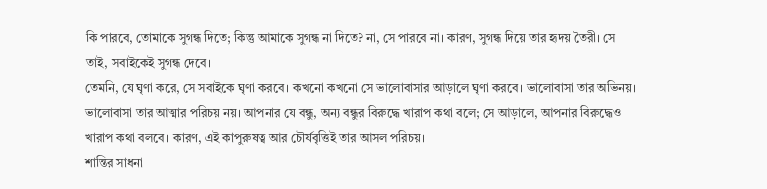কি পারবে, তোমাকে সুগন্ধ দিতে; কিন্তু আমাকে সুগন্ধ না দিতে? না, সে পারবে না। কারণ, সুগন্ধ দিয়ে তার হৃদয় তৈরী। সে তাই, সবাইকেই সুগন্ধ দেবে।
তেমনি, যে ঘৃণা করে, সে সবাইকে ঘৃণা করবে। কখনো কখনো সে ভালোবাসার আড়ালে ঘৃণা করবে। ভালোবাসা তার অভিনয়। ভালোবাসা তার আত্মার পরিচয় নয়। আপনার যে বন্ধু, অন্য বন্ধুর বিরুদ্ধে খারাপ কথা বলে; সে আড়ালে, আপনার বিরুদ্ধেও খারাপ কথা বলবে। কারণ, এই কাপুরুষত্ব আর চৌর্যবৃত্তিই তার আসল পরিচয়।
শান্তির সাধনা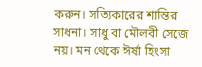করুন। সত্যিকারের শান্তির সাধনা। সাধু বা মৌলবী সেজে নয়। মন থেকে ঈর্ষা হিংসা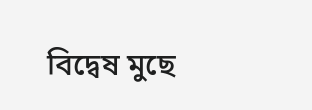বিদ্বেষ মুছে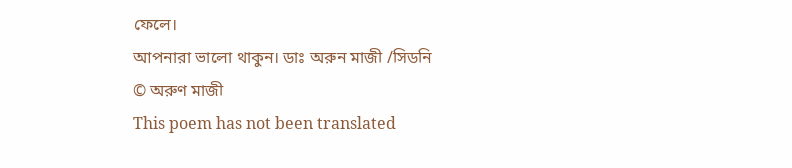ফেলে।
আপনারা ভালো থাকুন। ডাঃ অরুন মাজী /সিডনি
© অরুণ মাজী
This poem has not been translated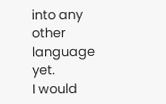into any other language yet.
I would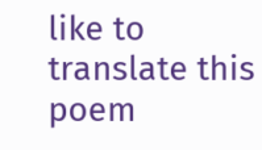like to translate this poem